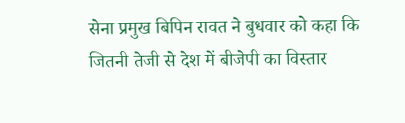सेना प्रमुख बिपिन रावत ने बुधवार को कहा कि जितनी तेजी से देश में बीजेपी का विस्तार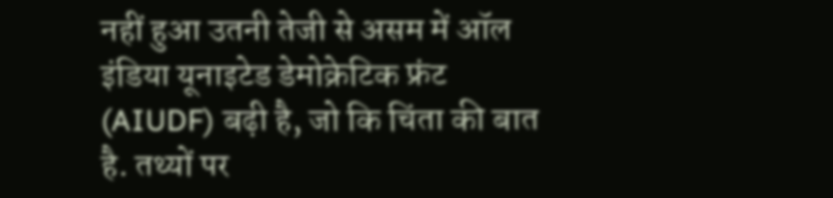नहीं हुआ उतनी तेजी से असम में ऑल इंडिया यूनाइटेड डेमोक्रेटिक फ्रंट (AIUDF) बढ़ी है, जो कि चिंता की बात है. तथ्यों पर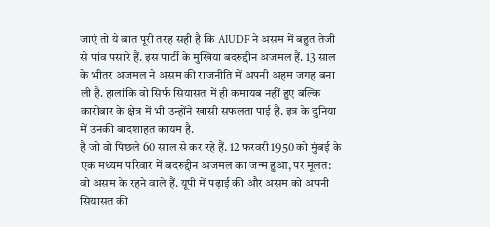जाएं तो ये बात पूरी तरह सही है कि AIUDF ने असम में बहुत तेजी से पांव पसारे हैं. इस पार्टी के मुखिया बदरुद्दीन अजमल हैं. 13 साल के भीतर अजमल ने असम की राजनीति में अपनी अहम जगह बना ली है. हालांकि वो सिर्फ सियासत में ही कमायब नहीं हुए बल्कि कारोबार के क्षेत्र में भी उन्होंने खासी सफलता पाई है. इत्र के दुनिया में उनकी बादशाहत कायम है.
है जो वो पिछले 60 साल से कर रहे हैं. 12 फरवरी 1950 को मुंबई के एक मध्यम परिवार में बदरुद्दीन अजमल का जन्म हुआ, पर मूलत: वो असम के रहने वाले हैं. यूपी में पढ़ाई की और असम को अपनी सियासत की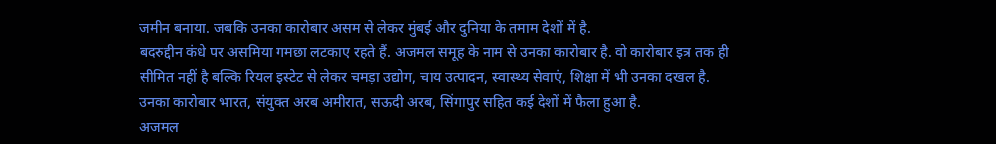जमीन बनाया. जबकि उनका कारोबार असम से लेकर मुंबई और दुनिया के तमाम देशों में है.
बदरुद्दीन कंधे पर असमिया गमछा लटकाए रहते हैं. अजमल समूह के नाम से उनका कारोबार है. वो कारोबार इत्र तक ही सीमित नहीं है बल्कि रियल इस्टेट से लेकर चमड़ा उद्योग, चाय उत्पादन, स्वास्थ्य सेवाएं, शिक्षा में भी उनका दखल है. उनका कारोबार भारत, संयुक्त अरब अमीरात, सऊदी अरब, सिंगापुर सहित कई देशों में फैला हुआ है.
अजमल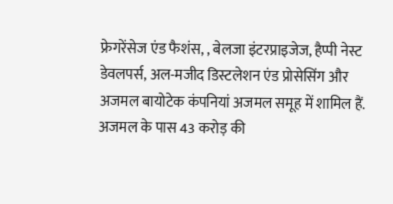फ्रेगरेंसेज एंड फैशंस, , बेलजा इंटरप्राइजेज, हैप्पी नेस्ट डेवलपर्स, अल-मजीद डिस्टलेशन एंड प्रोसेसिंग और अजमल बायोटेक कंपनियां अजमल समूह में शामिल हैं.
अजमल के पास 43 करोड़ की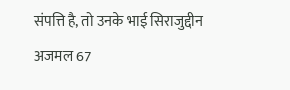संपत्ति है, तो उनके भाई सिराजुद्दीन अजमल 67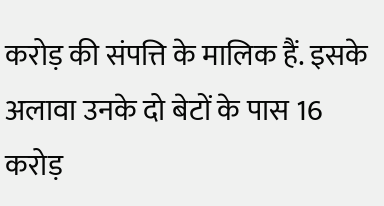करोड़ की संपत्ति के मालिक हैं. इसके अलावा उनके दो बेटों के पास 16 करोड़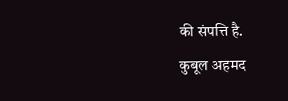की संपत्ति है.
कुबूल अहमद